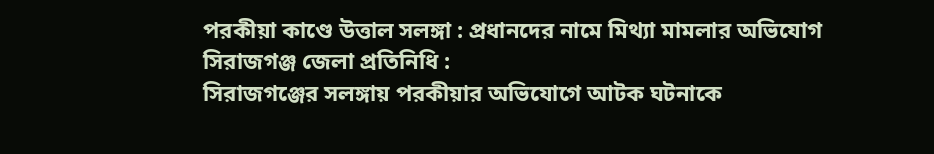পরকীয়া কাণ্ডে উত্তাল সলঙ্গা : প্রধানদের নামে মিথ্যা মামলার অভিযোগ
সিরাজগঞ্জ জেলা প্রতিনিধি :
সিরাজগঞ্জের সলঙ্গায় পরকীয়ার অভিযোগে আটক ঘটনাকে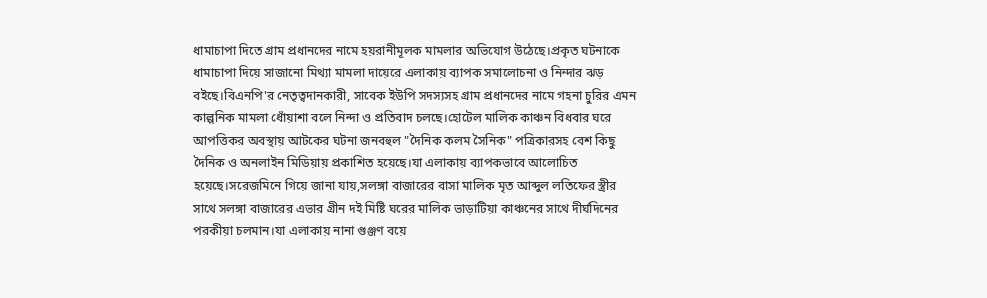ধামাচাপা দিতে গ্রাম প্রধানদের নামে হয়রানীমূলক মামলার অভিযোগ উঠেছে।প্রকৃত ঘটনাকে ধামাচাপা দিয়ে সাজানো মিথ্যা মামলা দায়েরে এলাকায় ব্যাপক সমালোচনা ও নিন্দার ঝড় বইছে।বিএনপি'র নেতৃত্বদানকারী, সাবেক ইউপি সদস্যসহ গ্রাম প্রধানদের নামে গহনা চুরির এমন কাল্পনিক মামলা ধোঁয়াশা বলে নিন্দা ও প্রতিবাদ চলছে।হোটেল মালিক কাঞ্চন বিধবার ঘরে আপত্তিকর অবস্থায় আটকের ঘটনা জনবহুল "দৈনিক কলম সৈনিক" পত্রিকারসহ বেশ কিছু দৈনিক ও অনলাইন মিডিয়ায় প্রকাশিত হয়েছে।যা এলাকায় ব্যাপকভাবে আলোচিত হয়েছে।সরেজমিনে গিয়ে জানা যায়,সলঙ্গা বাজারের বাসা মালিক মৃত আব্দুল লতিফের স্ত্রীর সাথে সলঙ্গা বাজারের এভার গ্রীন দই মিষ্টি ঘরের মালিক ভাড়াটিয়া কাঞ্চনের সাথে দীর্ঘদিনের পরকীয়া চলমান।যা এলাকায় নানা গুঞ্জণ বয়ে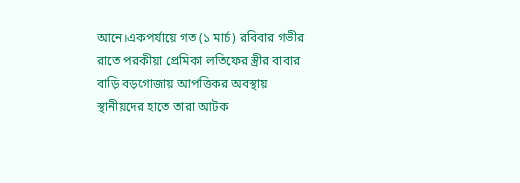আনে।একপর্যায়ে গত (১ মার্চ) রবিবার গভীর রাতে পরকীয়া প্রেমিকা লতিফের স্ত্রীর বাবার বাড়ি বড়গোজায় আপত্তিকর অবস্থায় স্থানীয়দের হাতে তারা আটক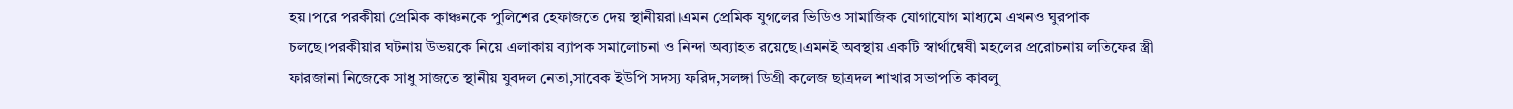হয়।পরে পরকীয়া প্রেমিক কাঞ্চনকে পুলিশের হেফাজতে দেয় স্থানীয়রা।এমন প্রেমিক যুগলের ভিডিও সামাজিক যোগাযোগ মাধ্যমে এখনও ঘুরপাক চলছে।পরকীয়ার ঘটনায় উভয়কে নিয়ে এলাকায় ব্যাপক সমালোচনা ও নিন্দা অব্যাহত রয়েছে।এমনই অবস্থায় একটি স্বার্থান্বেষী মহলের প্ররোচনায় লতিফের স্ত্রী ফারজানা নিজেকে সাধু সাজতে স্থানীয় যুবদল নেতা,সাবেক ইউপি সদস্য ফরিদ,সলঙ্গা ডিগ্রী কলেজ ছাত্রদল শাখার সভাপতি কাবলু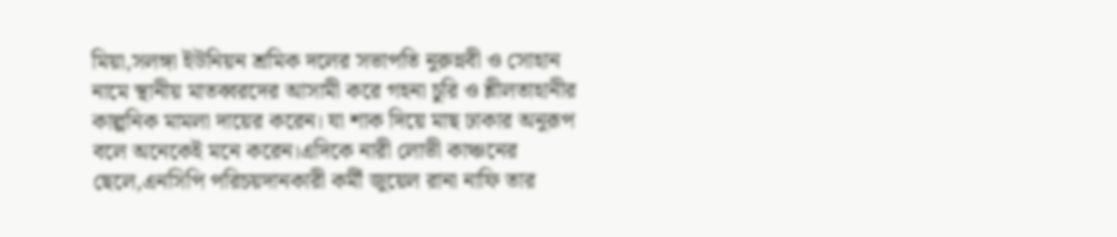মিয়া,সলঙ্গা ইউনিয়ন শ্রমিক দলের সভাপতি নুরুন্নবী ও সোহান নামে স্থানীয় মাতব্বরদের আসামী করে গহনা চুরি ও শ্লীলতাহানীর কাল্পনিক মামলা দায়ের করেন। যা শাক দিয়ে মাছ ঢাকার অনুরূপ বলে অনেকেই মনে করেন।এদিকে নারী লোভী কাঞ্চনের ছেলে,এনসিপি পরিচয়দানকারী কর্মী জুয়েল রানা নাফি তার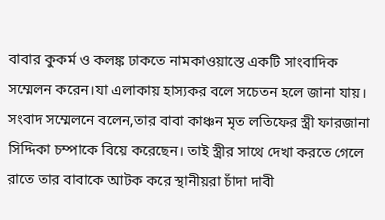বাবার কুকর্ম ও কলঙ্ক ঢাকতে নামকাওয়াস্তে একটি সাংবাদিক সম্মেলন করেন।যা এলাকায় হাস্যকর বলে সচেতন হলে জানা যায়।
সংবাদ সম্মেলনে বলেন,তার বাবা কাঞ্চন মৃত লতিফের স্ত্রী ফারজানা সিদ্দিকা চম্পাকে বিয়ে করেছেন। তাই স্ত্রীর সাথে দেখা করতে গেলে রাতে তার বাবাকে আটক করে স্থানীয়রা চাঁদা দাবী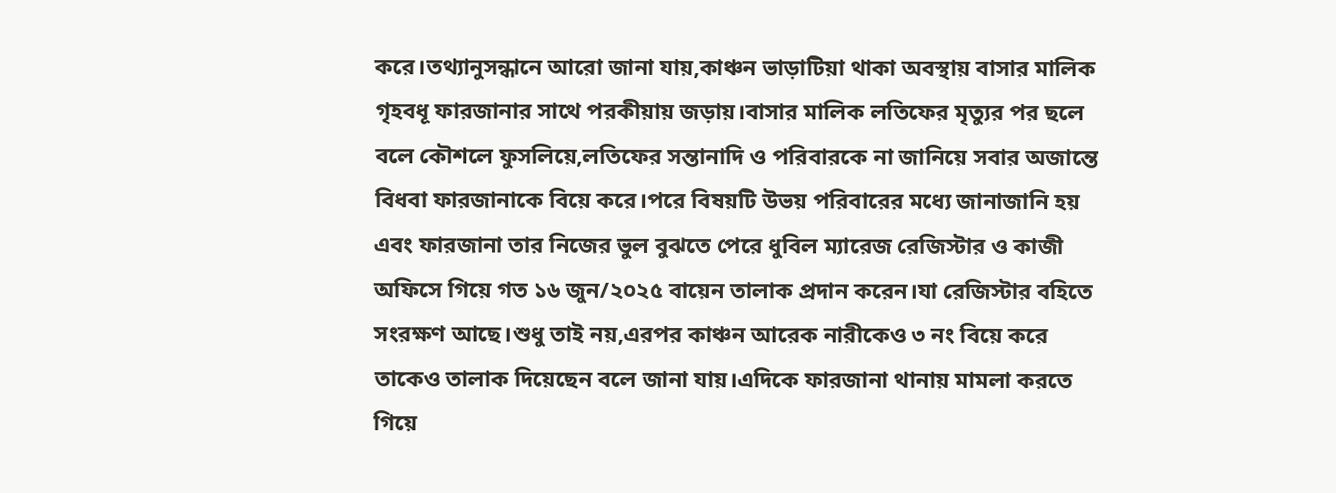করে।তথ্যানুসন্ধানে আরো জানা যায়,কাঞ্চন ভাড়াটিয়া থাকা অবস্থায় বাসার মালিক গৃহবধূ ফারজানার সাথে পরকীয়ায় জড়ায়।বাসার মালিক লতিফের মৃত্যুর পর ছলে বলে কৌশলে ফুসলিয়ে,লতিফের সন্তানাদি ও পরিবারকে না জানিয়ে সবার অজান্তে বিধবা ফারজানাকে বিয়ে করে।পরে বিষয়টি উভয় পরিবারের মধ্যে জানাজানি হয় এবং ফারজানা তার নিজের ভুল বুঝতে পেরে ধুবিল ম্যারেজ রেজিস্টার ও কাজী অফিসে গিয়ে গত ১৬ জুন/২০২৫ বায়েন তালাক প্রদান করেন।যা রেজিস্টার বহিতে সংরক্ষণ আছে।শুধু তাই নয়,এরপর কাঞ্চন আরেক নারীকেও ৩ নং বিয়ে করে তাকেও তালাক দিয়েছেন বলে জানা যায়।এদিকে ফারজানা থানায় মামলা করতে গিয়ে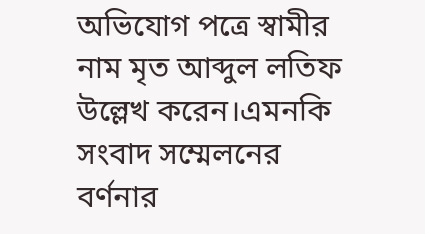অভিযোগ পত্রে স্বামীর নাম মৃত আব্দুল লতিফ উল্লেখ করেন।এমনকি সংবাদ সম্মেলনের বর্ণনার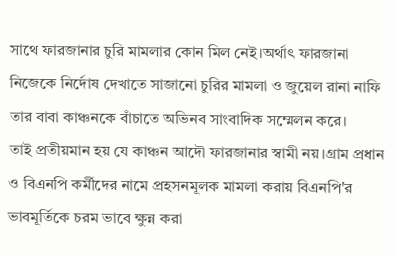সাথে ফারজানার চুরি মামলার কোন মিল নেই।অর্থাৎ ফারজানা নিজেকে নির্দোষ দেখাতে সাজানো চুরির মামলা ও জুয়েল রানা নাফি তার বাবা কাঞ্চনকে বাঁচাতে অভিনব সাংবাদিক সম্মেলন করে।
তাই প্রতীয়মান হয় যে কাঞ্চন আদৌ ফারজানার স্বামী নয়।গ্রাম প্রধান ও বিএনপি কর্মীদের নামে প্রহসনমূলক মামলা করায় বিএনপি'র ভাবমূর্তিকে চরম ভাবে ক্ষুন্ন করা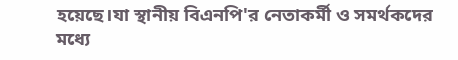হয়েছে।যা স্থানীয় বিএনপি'র নেতাকর্মী ও সমর্থকদের মধ্যে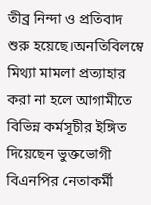তীব্র নিন্দা ও প্রতিবাদ শুরু হয়েছে।অনতিবিলম্বে মিথ্যা মামলা প্রত্যাহার করা না হলে আগামীতে বিভিন্ন কর্মসূচীর ইঙ্গিত দিয়েছেন ভুক্তভোগী বিএনপির নেতাকর্মী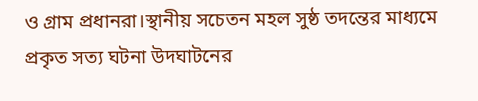ও গ্রাম প্রধানরা।স্থানীয় সচেতন মহল সুষ্ঠ তদন্তের মাধ্যমে প্রকৃত সত্য ঘটনা উদঘাটনের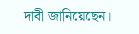দাবী জানিয়েছেন।